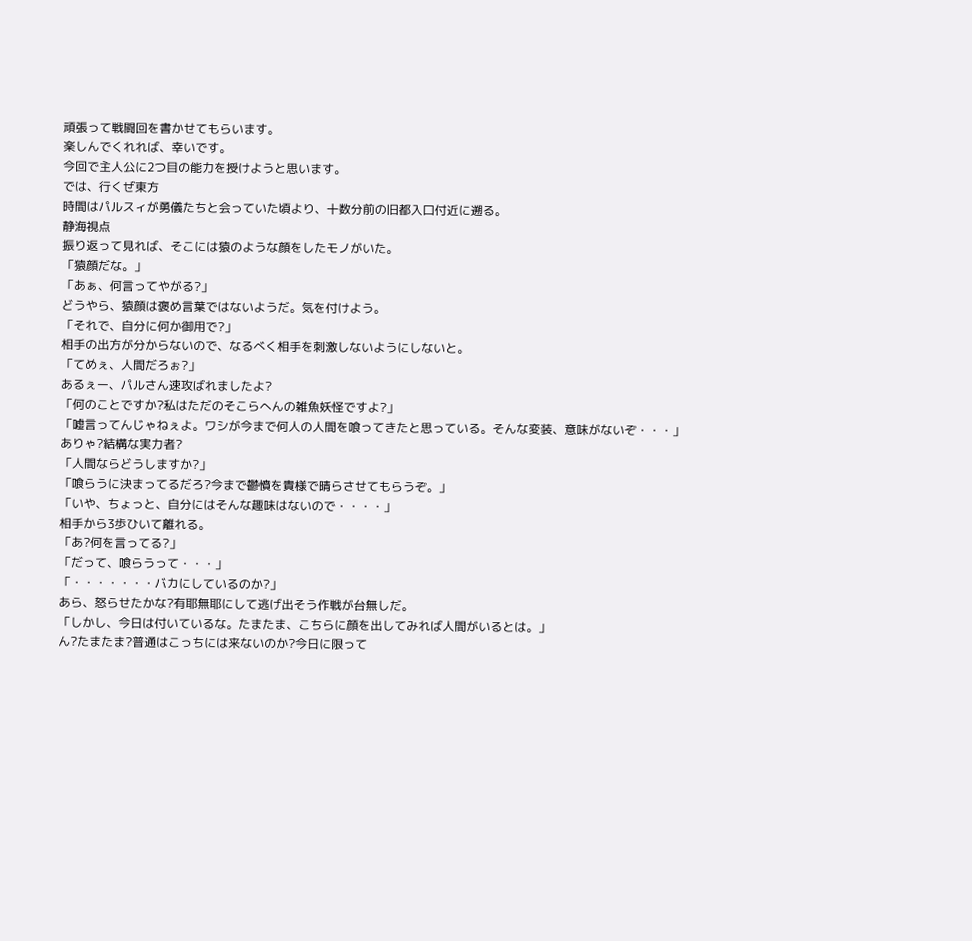頑張って戦闘回を書かせてもらいます。
楽しんでくれれば、幸いです。
今回で主人公に2つ目の能力を授けようと思います。
では、行くぜ東方
時間はパルスィが勇儀たちと会っていた頃より、十数分前の旧都入口付近に遡る。
静海視点
振り返って見れば、そこには猿のような顔をしたモノがいた。
「猿顔だな。」
「あぁ、何言ってやがる?」
どうやら、猿顔は褒め言葉ではないようだ。気を付けよう。
「それで、自分に何か御用で?」
相手の出方が分からないので、なるべく相手を刺激しないようにしないと。
「てめぇ、人間だろぉ?」
あるぇー、パルさん速攻ばれましたよ?
「何のことですか?私はただのそこらへんの雑魚妖怪ですよ?」
「嘘言ってんじゃねぇよ。ワシが今まで何人の人間を喰ってきたと思っている。そんな変装、意味がないぞ・・・」
ありゃ?結構な実力者?
「人間ならどうしますか?」
「喰らうに決まってるだろ?今まで鬱憤を貴様で晴らさせてもらうぞ。」
「いや、ちょっと、自分にはそんな趣味はないので・・・・」
相手から3歩ひいて離れる。
「あ?何を言ってる?」
「だって、喰らうって・・・」
「・・・・・・・バカにしているのか?」
あら、怒らせたかな?有耶無耶にして逃げ出そう作戦が台無しだ。
「しかし、今日は付いているな。たまたま、こちらに顔を出してみれば人間がいるとは。」
ん?たまたま?普通はこっちには来ないのか?今日に限って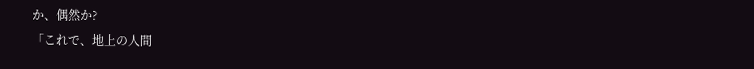か、偶然か?
「これで、地上の人間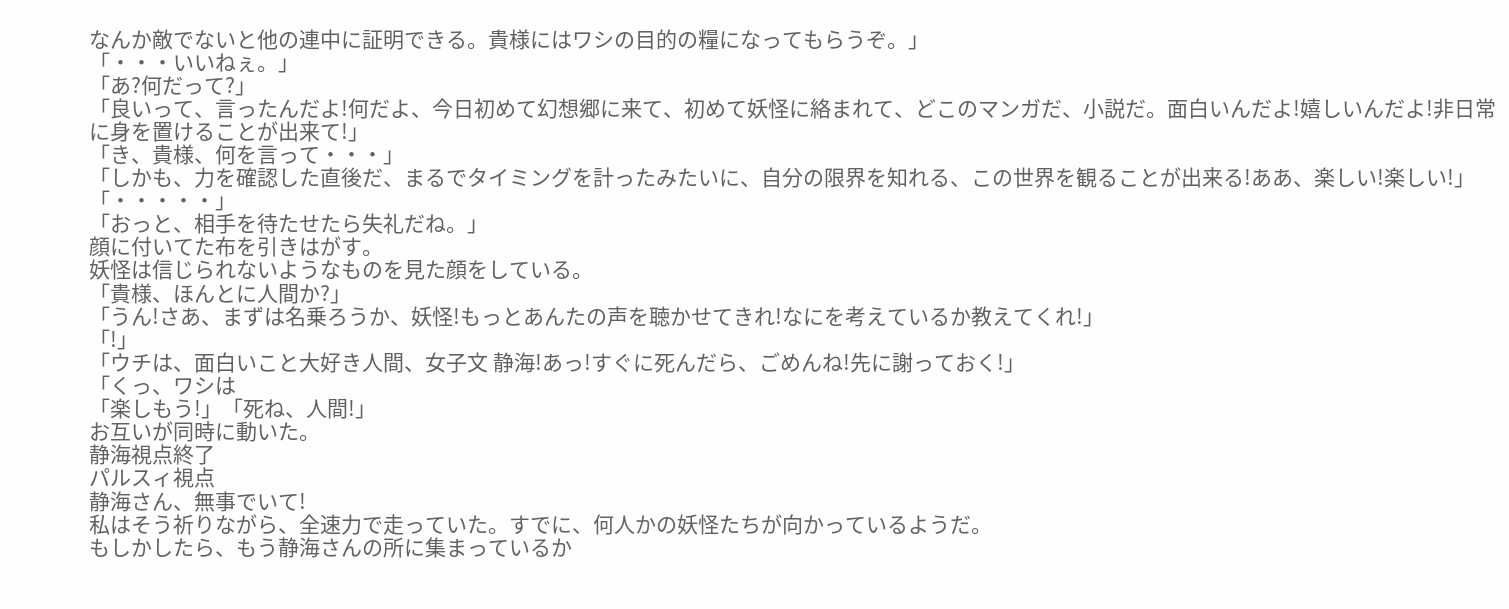なんか敵でないと他の連中に証明できる。貴様にはワシの目的の糧になってもらうぞ。」
「・・・いいねぇ。」
「あ?何だって?」
「良いって、言ったんだよ!何だよ、今日初めて幻想郷に来て、初めて妖怪に絡まれて、どこのマンガだ、小説だ。面白いんだよ!嬉しいんだよ!非日常に身を置けることが出来て!」
「き、貴様、何を言って・・・」
「しかも、力を確認した直後だ、まるでタイミングを計ったみたいに、自分の限界を知れる、この世界を観ることが出来る!ああ、楽しい!楽しい!」
「・・・・・」
「おっと、相手を待たせたら失礼だね。」
顔に付いてた布を引きはがす。
妖怪は信じられないようなものを見た顔をしている。
「貴様、ほんとに人間か?」
「うん!さあ、まずは名乗ろうか、妖怪!もっとあんたの声を聴かせてきれ!なにを考えているか教えてくれ!」
「!」
「ウチは、面白いこと大好き人間、女子文 静海!あっ!すぐに死んだら、ごめんね!先に謝っておく!」
「くっ、ワシは
「楽しもう!」「死ね、人間!」
お互いが同時に動いた。
静海視点終了
パルスィ視点
静海さん、無事でいて!
私はそう祈りながら、全速力で走っていた。すでに、何人かの妖怪たちが向かっているようだ。
もしかしたら、もう静海さんの所に集まっているか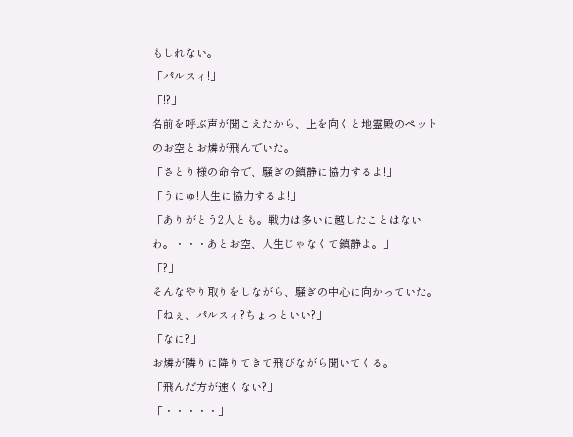もしれない。
「パルスィ!」
「!?」
名前を呼ぶ声が聞こえたから、上を向くと地霊殿のペットのお空とお燐が飛んでいた。
「さとり様の命令で、騒ぎの鎮静に協力するよ!」
「うにゅ!人生に協力するよ!」
「ありがとう2人とも。戦力は多いに越したことはないわ。・・・あとお空、人生じゃなくて鎮静よ。」
「?」
そんなやり取りをしながら、騒ぎの中心に向かっていた。
「ねぇ、パルスィ?ちょっといい?」
「なに?」
お燐が隣りに降りてきて飛びながら聞いてくる。
「飛んだ方が速くない?」
「・・・・・」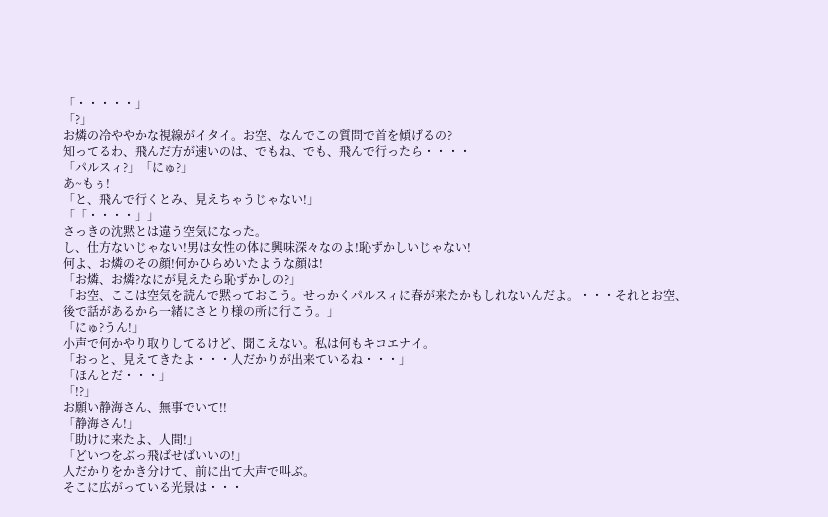「・・・・・」
「?」
お燐の冷ややかな視線がイタイ。お空、なんでこの質問で首を傾げるの?
知ってるわ、飛んだ方が速いのは、でもね、でも、飛んで行ったら・・・・
「パルスィ?」「にゅ?」
あ~もぅ!
「と、飛んで行くとみ、見えちゃうじゃない!」
「「・・・・」」
さっきの沈黙とは違う空気になった。
し、仕方ないじゃない!男は女性の体に興味深々なのよ!恥ずかしいじゃない!
何よ、お燐のその顔!何かひらめいたような顔は!
「お燐、お燐?なにが見えたら恥ずかしの?」
「お空、ここは空気を読んで黙っておこう。せっかくパルスィに春が来たかもしれないんだよ。・・・それとお空、後で話があるから一緒にさとり様の所に行こう。」
「にゅ?うん!」
小声で何かやり取りしてるけど、聞こえない。私は何もキコエナイ。
「おっと、見えてきたよ・・・人だかりが出来ているね・・・」
「ほんとだ・・・」
「!?」
お願い静海さん、無事でいて!!
「静海さん!」
「助けに来たよ、人間!」
「どいつをぶっ飛ばせばいいの!」
人だかりをかき分けて、前に出て大声で叫ぶ。
そこに広がっている光景は・・・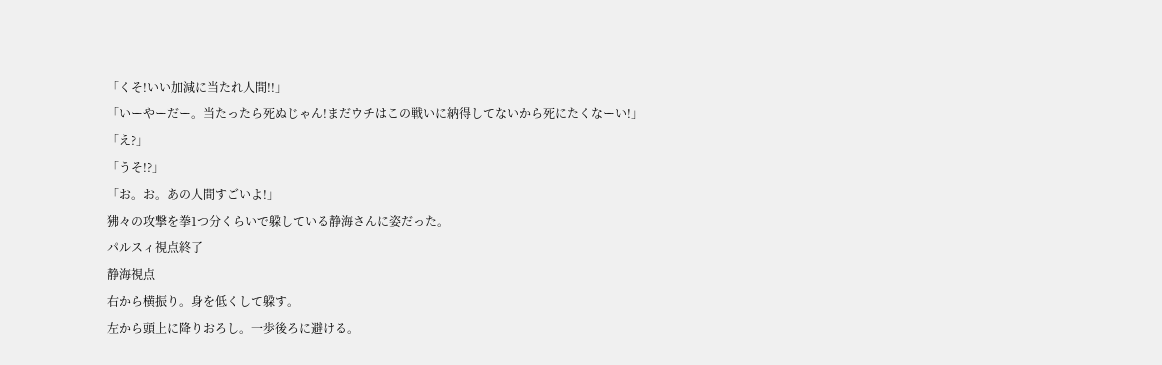「くそ!いい加減に当たれ人間!!」
「いーやーだー。当たったら死ぬじゃん!まだウチはこの戦いに納得してないから死にたくなーい!」
「え?」
「うそ!?」
「お。お。あの人間すごいよ!」
狒々の攻撃を拳1つ分くらいで躱している静海さんに姿だった。
パルスィ視点終了
静海視点
右から横振り。身を低くして躱す。
左から頭上に降りおろし。一歩後ろに避ける。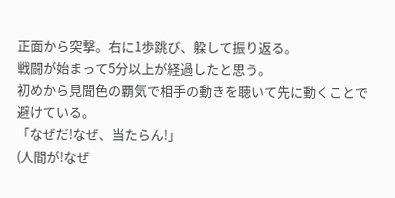正面から突撃。右に1歩跳び、躱して振り返る。
戦闘が始まって5分以上が経過したと思う。
初めから見聞色の覇気で相手の動きを聴いて先に動くことで避けている。
「なぜだ!なぜ、当たらん!」
(人間が!なぜ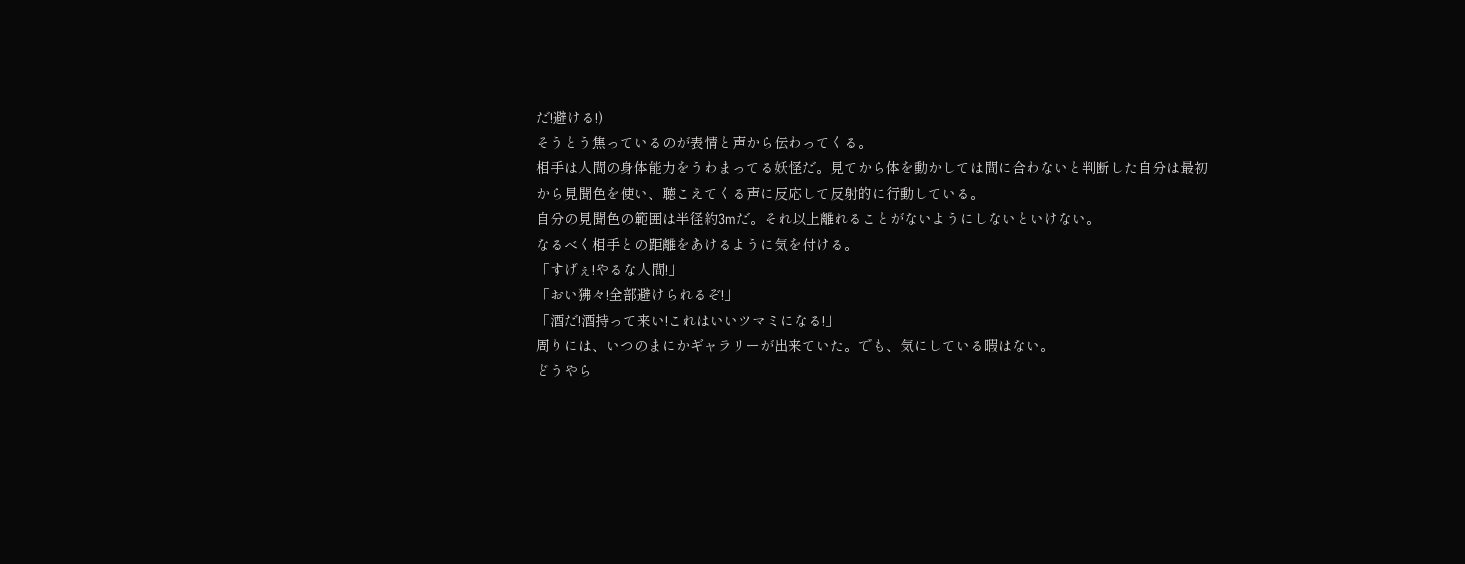だ!避ける!)
そうとう焦っているのが表情と声から伝わってくる。
相手は人間の身体能力をうわまってる妖怪だ。見てから体を動かしては間に合わないと判断した自分は最初から見聞色を使い、聴こえてくる声に反応して反射的に行動している。
自分の見聞色の範囲は半径約3mだ。それ以上離れることがないようにしないといけない。
なるべく相手との距離をあけるように気を付ける。
「すげぇ!やるな人間!」
「おい狒々!全部避けられるぞ!」
「酒だ!酒持って来い!これはいいツマミになる!」
周りには、いつのまにかギャラリーが出来ていた。でも、気にしている暇はない。
どうやら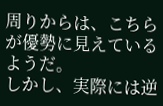周りからは、こちらが優勢に見えているようだ。
しかし、実際には逆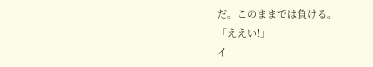だ。このままでは負ける。
「ええい!」
イ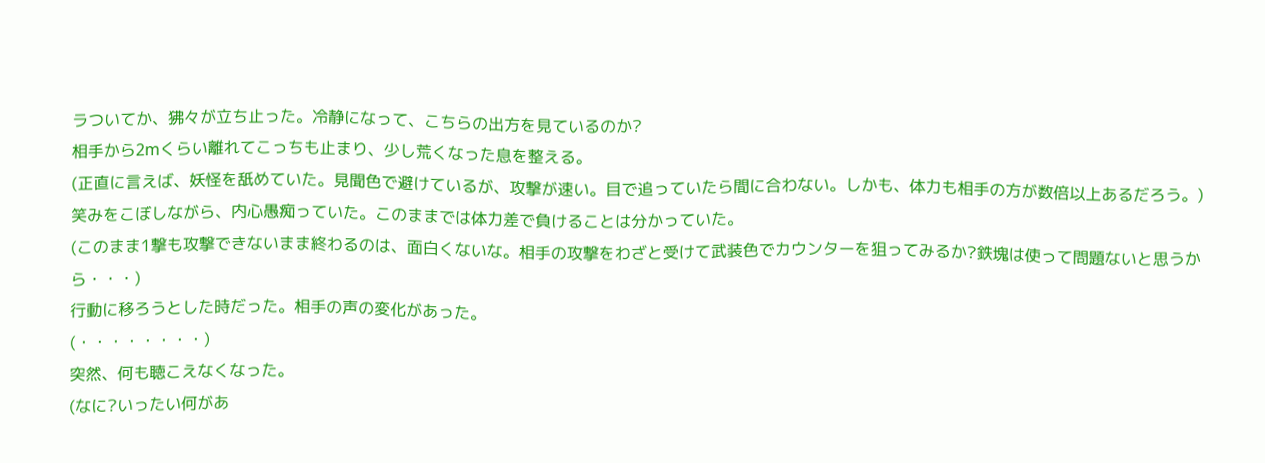ラついてか、狒々が立ち止った。冷静になって、こちらの出方を見ているのか?
相手から2mくらい離れてこっちも止まり、少し荒くなった息を整える。
(正直に言えば、妖怪を舐めていた。見聞色で避けているが、攻撃が速い。目で追っていたら間に合わない。しかも、体力も相手の方が数倍以上あるだろう。)
笑みをこぼしながら、内心愚痴っていた。このままでは体力差で負けることは分かっていた。
(このまま1撃も攻撃できないまま終わるのは、面白くないな。相手の攻撃をわざと受けて武装色でカウンターを狙ってみるか?鉄塊は使って問題ないと思うから・・・)
行動に移ろうとした時だった。相手の声の変化があった。
(・・・・・・・・)
突然、何も聴こえなくなった。
(なに?いったい何があ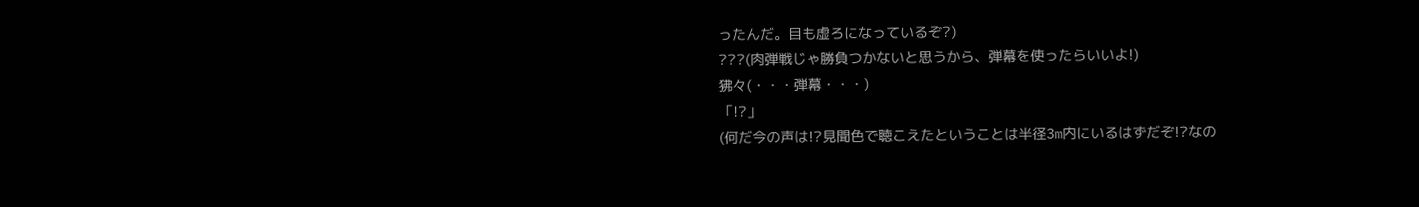ったんだ。目も虚ろになっているぞ?)
???(肉弾戦じゃ勝負つかないと思うから、弾幕を使ったらいいよ!)
狒々(・・・弾幕・・・)
「!?」
(何だ今の声は!?見聞色で聴こえたということは半径3m内にいるはずだぞ!?なの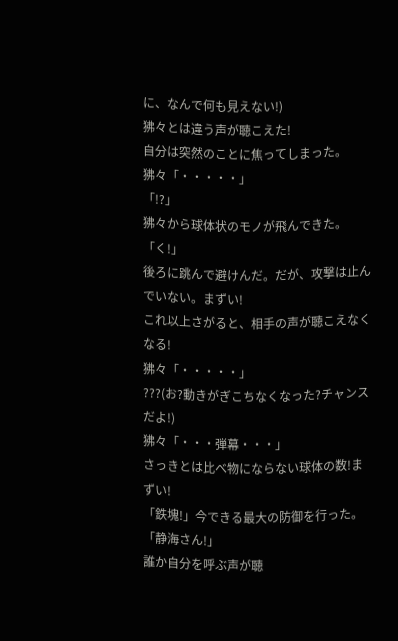に、なんで何も見えない!)
狒々とは違う声が聴こえた!
自分は突然のことに焦ってしまった。
狒々「・・・・・」
「!?」
狒々から球体状のモノが飛んできた。
「く!」
後ろに跳んで避けんだ。だが、攻撃は止んでいない。まずい!
これ以上さがると、相手の声が聴こえなくなる!
狒々「・・・・・」
???(お?動きがぎこちなくなった?チャンスだよ!)
狒々「・・・弾幕・・・」
さっきとは比べ物にならない球体の数!まずい!
「鉄塊!」今できる最大の防御を行った。
「静海さん!」
誰か自分を呼ぶ声が聴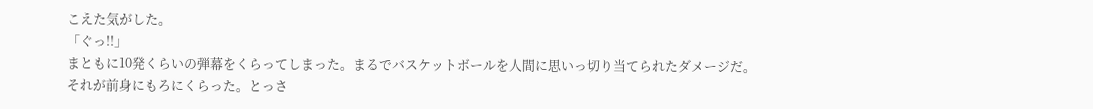こえた気がした。
「ぐっ!!」
まともに10発くらいの弾幕をくらってしまった。まるでバスケットボールを人間に思いっ切り当てられたダメージだ。
それが前身にもろにくらった。とっさ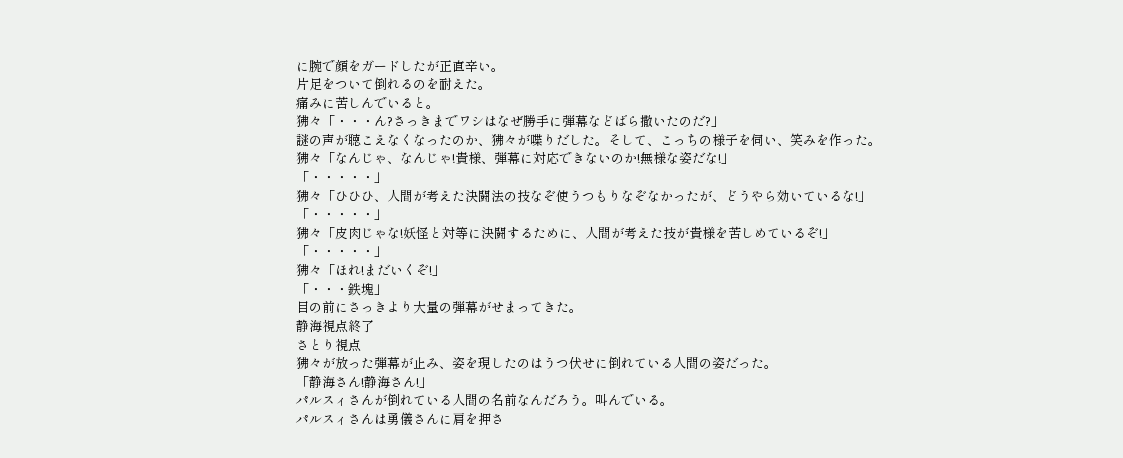に腕で顔をガードしたが正直辛い。
片足をついて倒れるのを耐えた。
痛みに苦しんでいると。
狒々「・・・ん?さっきまでワシはなぜ勝手に弾幕などばら撒いたのだ?」
謎の声が聴こえなくなったのか、狒々が喋りだした。そして、こっちの様子を伺い、笑みを作った。
狒々「なんじゃ、なんじゃ!貴様、弾幕に対応できないのか!無様な姿だな!」
「・・・・・」
狒々「ひひひ、人間が考えた決闘法の技なぞ使うつもりなぞなかったが、どうやら効いているな!」
「・・・・・」
狒々「皮肉じゃな!妖怪と対等に決闘するために、人間が考えた技が貴様を苦しめているぞ!」
「・・・・・」
狒々「ほれ!まだいくぞ!」
「・・・鉄塊」
目の前にさっきより大量の弾幕がせまってきた。
静海視点終了
さとり視点
狒々が放った弾幕が止み、姿を現したのはうつ伏せに倒れている人間の姿だった。
「静海さん!静海さん!」
パルスィさんが倒れている人間の名前なんだろう。叫んでいる。
パルスィさんは勇儀さんに肩を押さ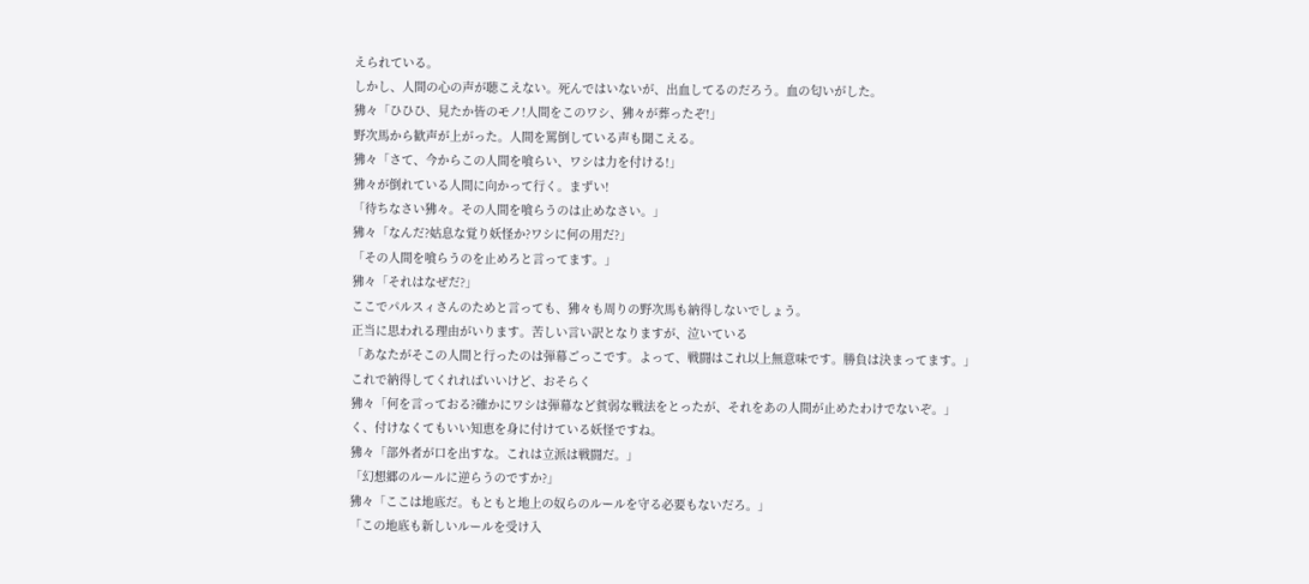えられている。
しかし、人間の心の声が聴こえない。死んではいないが、出血してるのだろう。血の匂いがした。
狒々「ひひひ、見たか皆のモノ!人間をこのワシ、狒々が葬ったぞ!」
野次馬から歓声が上がった。人間を罵倒している声も聞こえる。
狒々「さて、今からこの人間を喰らい、ワシは力を付ける!」
狒々が倒れている人間に向かって行く。まずい!
「待ちなさい狒々。その人間を喰らうのは止めなさい。」
狒々「なんだ?姑息な覚り妖怪か?ワシに何の用だ?」
「その人間を喰らうのを止めろと言ってます。」
狒々「それはなぜだ?」
ここでパルスィさんのためと言っても、狒々も周りの野次馬も納得しないでしょう。
正当に思われる理由がいります。苦しい言い訳となりますが、泣いている
「あなたがそこの人間と行ったのは弾幕ごっこです。よって、戦闘はこれ以上無意味です。勝負は決まってます。」
これで納得してくれればいいけど、おそらく
狒々「何を言っておる?確かにワシは弾幕など貧弱な戦法をとったが、それをあの人間が止めたわけでないぞ。」
く、付けなくてもいい知恵を身に付けている妖怪ですね。
狒々「部外者が口を出すな。これは立派は戦闘だ。」
「幻想郷のルールに逆らうのですか?」
狒々「ここは地底だ。もともと地上の奴らのルールを守る必要もないだろ。」
「この地底も新しいルールを受け入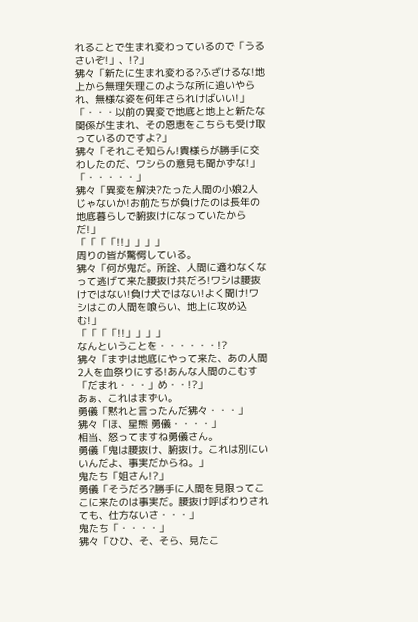れることで生まれ変わっているので「うるさいぞ!」、!?」
狒々「新たに生まれ変わる?ふざけるな!地上から無理矢理このような所に追いやられ、無様な姿を何年さられけばいい!」
「・・・以前の異変で地底と地上と新たな関係が生まれ、その恩恵をこちらも受け取っているのですよ?」
狒々「それこそ知らん!貴様らが勝手に交わしたのだ、ワシらの意見も聞かずな!」
「・・・・・」
狒々「異変を解決?たった人間の小娘2人じゃないか!お前たちが負けたのは長年の地底暮らしで腑抜けになっていたからだ!」
「「「「!!」」」」
周りの皆が驚愕している。
狒々「何が鬼だ。所詮、人間に適わなくなって逃げて来た腰抜け共だろ!ワシは腰抜けではない!負け犬ではない!よく聞け!ワシはこの人間を喰らい、地上に攻め込む!」
「「「「!!」」」」
なんということを・・・・・・!?
狒々「まずは地底にやって来た、あの人間2人を血祭りにする!あんな人間のこむす「だまれ・・・」め・・!?」
あぁ、これはまずい。
勇儀「黙れと言ったんだ狒々・・・」
狒々「ほ、星熊 勇儀・・・・」
相当、怒ってますね勇儀さん。
勇儀「鬼は腰抜け、腑抜け。これは別にいいんだよ、事実だからね。」
鬼たち「姐さん!?」
勇儀「そうだろ?勝手に人間を見限ってここに来たのは事実だ。腰抜け呼ばわりされても、仕方ないさ・・・」
鬼たち「・・・・」
狒々「ひひ、そ、そら、見たこ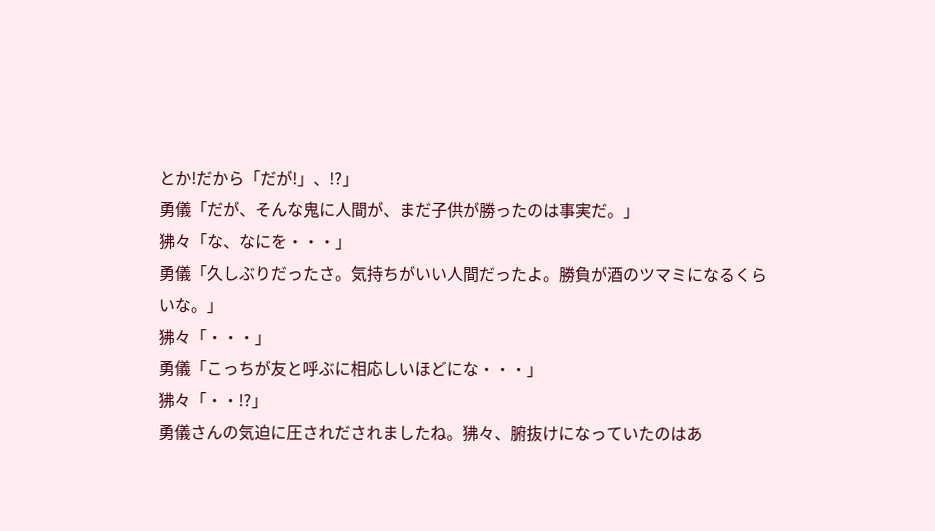とか!だから「だが!」、!?」
勇儀「だが、そんな鬼に人間が、まだ子供が勝ったのは事実だ。」
狒々「な、なにを・・・」
勇儀「久しぶりだったさ。気持ちがいい人間だったよ。勝負が酒のツマミになるくらいな。」
狒々「・・・」
勇儀「こっちが友と呼ぶに相応しいほどにな・・・」
狒々「・・!?」
勇儀さんの気迫に圧されだされましたね。狒々、腑抜けになっていたのはあ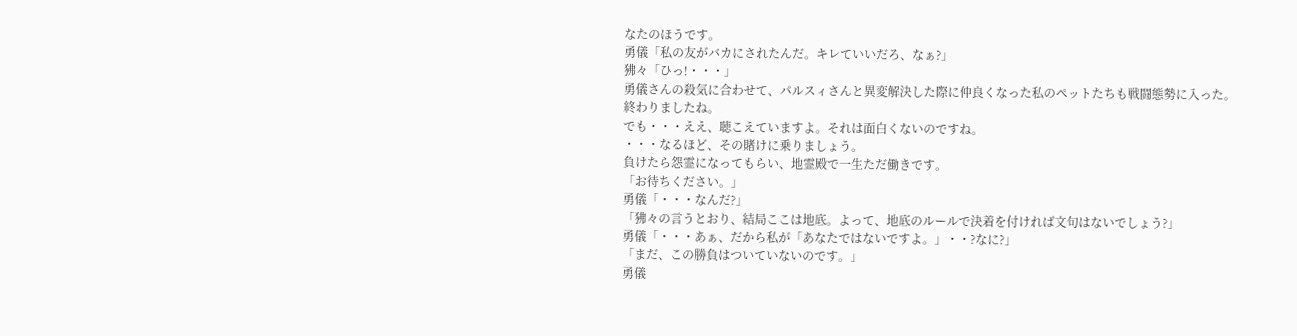なたのほうです。
勇儀「私の友がバカにされたんだ。キレていいだろ、なぁ?」
狒々「ひっ!・・・」
勇儀さんの殺気に合わせて、パルスィさんと異変解決した際に仲良くなった私のペットたちも戦闘態勢に入った。
終わりましたね。
でも・・・ええ、聴こえていますよ。それは面白くないのですね。
・・・なるほど、その賭けに乗りましょう。
負けたら怨霊になってもらい、地霊殿で一生ただ働きです。
「お待ちください。」
勇儀「・・・なんだ?」
「狒々の言うとおり、結局ここは地底。よって、地底のルールで決着を付ければ文句はないでしょう?」
勇儀「・・・あぁ、だから私が「あなたではないですよ。」・・?なに?」
「まだ、この勝負はついていないのです。」
勇儀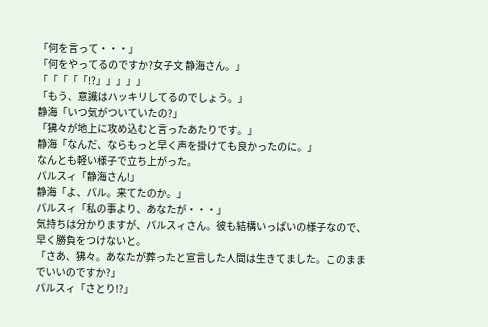「何を言って・・・」
「何をやってるのですか?女子文 静海さん。」
「「「「「!?」」」」」
「もう、意識はハッキリしてるのでしょう。」
静海「いつ気がついていたの?」
「狒々が地上に攻め込むと言ったあたりです。」
静海「なんだ、ならもっと早く声を掛けても良かったのに。」
なんとも軽い様子で立ち上がった。
パルスィ「静海さん!」
静海「よ、パル。来てたのか。」
パルスィ「私の事より、あなたが・・・」
気持ちは分かりますが、パルスィさん。彼も結構いっぱいの様子なので、早く勝負をつけないと。
「さあ、狒々。あなたが葬ったと宣言した人間は生きてました。このままでいいのですか?」
パルスィ「さとり!?」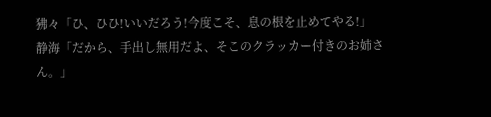狒々「ひ、ひひ!いいだろう!今度こそ、息の根を止めてやる!」
静海「だから、手出し無用だよ、そこのクラッカー付きのお姉さん。」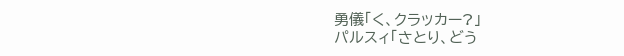勇儀「く、クラッカー?」
パルスィ「さとり、どう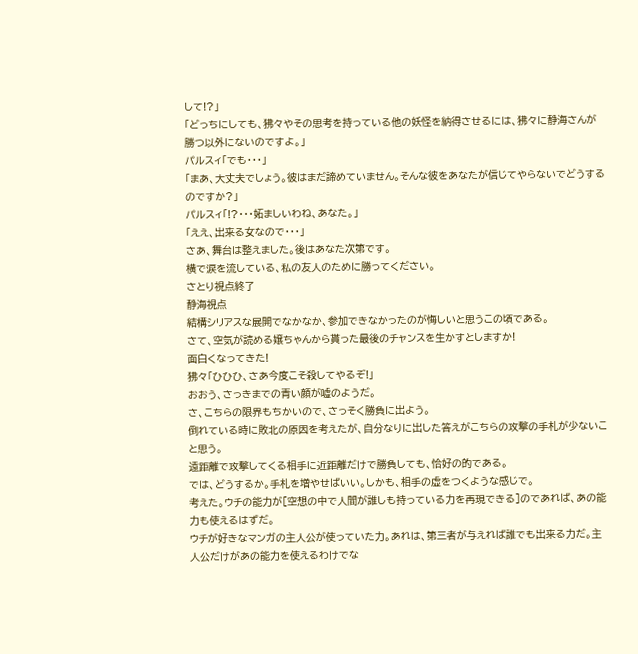して!?」
「どっちにしても、狒々やその思考を持っている他の妖怪を納得させるには、狒々に静海さんが勝つ以外にないのですよ。」
パルスィ「でも・・・」
「まあ、大丈夫でしょう。彼はまだ諦めていません。そんな彼をあなたが信じてやらないでどうするのですか?」
パルスィ「!?・・・妬ましいわね、あなた。」
「ええ、出来る女なので・・・」
さあ、舞台は整えました。後はあなた次第です。
横で涙を流している、私の友人のために勝ってください。
さとり視点終了
静海視点
結構シリアスな展開でなかなか、参加できなかったのが悔しいと思うこの頃である。
さて、空気が読める嬢ちゃんから貰った最後のチャンスを生かすとしますか!
面白くなってきた!
狒々「ひひひ、さあ今度こそ殺してやるぞ!」
おおう、さっきまでの青い顔が嘘のようだ。
さ、こちらの限界もちかいので、さっそく勝負に出よう。
倒れている時に敗北の原因を考えたが、自分なりに出した答えがこちらの攻撃の手札が少ないこと思う。
遠距離で攻撃してくる相手に近距離だけで勝負しても、恰好の的である。
では、どうするか。手札を増やせばいい。しかも、相手の虚をつくような感じで。
考えた。ウチの能力が[空想の中で人間が誰しも持っている力を再現できる]のであれば、あの能力も使えるはずだ。
ウチが好きなマンガの主人公が使っていた力。あれは、第三者が与えれば誰でも出来る力だ。主人公だけがあの能力を使えるわけでな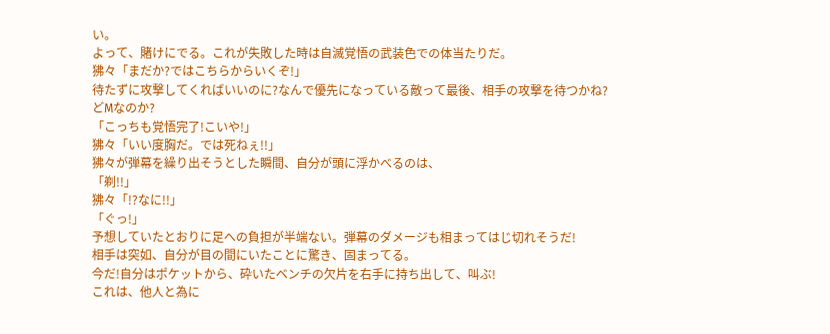い。
よって、賭けにでる。これが失敗した時は自滅覚悟の武装色での体当たりだ。
狒々「まだか?ではこちらからいくぞ!」
待たずに攻撃してくればいいのに?なんで優先になっている敵って最後、相手の攻撃を待つかね?どMなのか?
「こっちも覚悟完了!こいや!」
狒々「いい度胸だ。では死ねぇ!!」
狒々が弾幕を繰り出そうとした瞬間、自分が頭に浮かべるのは、
「剃!!」
狒々「!?なに!!」
「ぐっ!」
予想していたとおりに足への負担が半端ない。弾幕のダメージも相まってはじ切れそうだ!
相手は突如、自分が目の間にいたことに驚き、固まってる。
今だ!自分はポケットから、砕いたベンチの欠片を右手に持ち出して、叫ぶ!
これは、他人と為に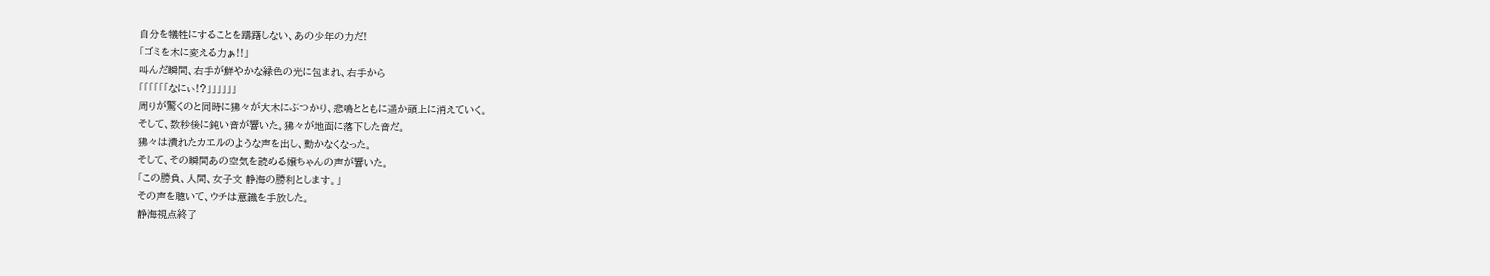自分を犠牲にすることを躊躇しない、あの少年の力だ!
「ゴミを木に変える力ぁ!!」
叫んだ瞬間、右手が鮮やかな緑色の光に包まれ、右手から
「「「「「「なにぃ!?」」」」」」
周りが驚くのと同時に狒々が大木にぶつかり、悲鳴とともに遥か頭上に消えていく。
そして、数秒後に鈍い音が響いた。狒々が地面に落下した音だ。
狒々は潰れたカエルのような声を出し、動かなくなった。
そして、その瞬間あの空気を読める嬢ちゃんの声が響いた。
「この勝負、人間、女子文 静海の勝利とします。」
その声を聴いて、ウチは意識を手放した。
静海視点終了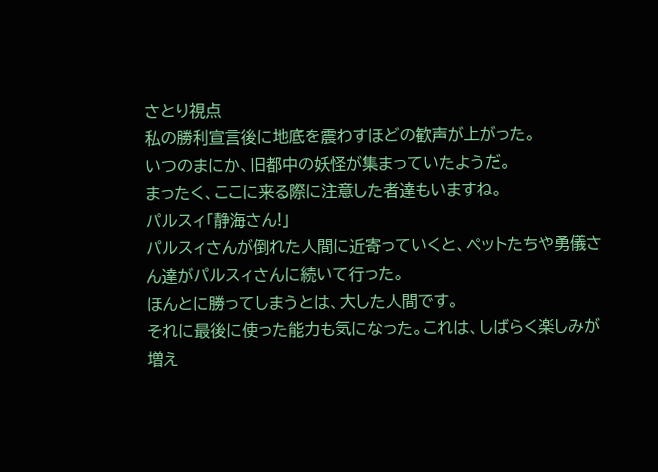さとり視点
私の勝利宣言後に地底を震わすほどの歓声が上がった。
いつのまにか、旧都中の妖怪が集まっていたようだ。
まったく、ここに来る際に注意した者達もいますね。
パルスィ「静海さん!」
パルスィさんが倒れた人間に近寄っていくと、ペットたちや勇儀さん達がパルスィさんに続いて行った。
ほんとに勝ってしまうとは、大した人間です。
それに最後に使った能力も気になった。これは、しばらく楽しみが増え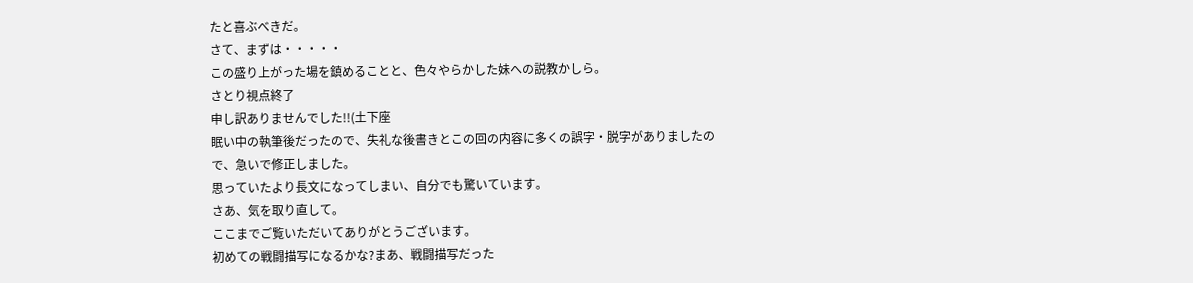たと喜ぶべきだ。
さて、まずは・・・・・
この盛り上がった場を鎮めることと、色々やらかした妹への説教かしら。
さとり視点終了
申し訳ありませんでした!!(土下座
眠い中の執筆後だったので、失礼な後書きとこの回の内容に多くの誤字・脱字がありましたので、急いで修正しました。
思っていたより長文になってしまい、自分でも驚いています。
さあ、気を取り直して。
ここまでご覧いただいてありがとうございます。
初めての戦闘描写になるかな?まあ、戦闘描写だった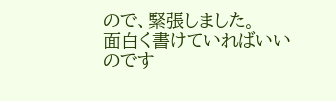ので、緊張しました。
面白く書けていればいいのです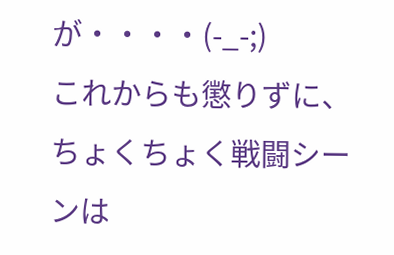が・・・・(-_-;)
これからも懲りずに、ちょくちょく戦闘シーンは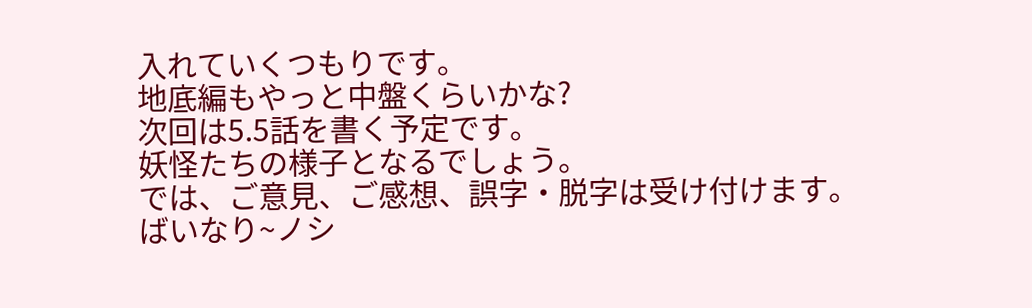入れていくつもりです。
地底編もやっと中盤くらいかな?
次回は5.5話を書く予定です。
妖怪たちの様子となるでしょう。
では、ご意見、ご感想、誤字・脱字は受け付けます。
ばいなり~ノシ